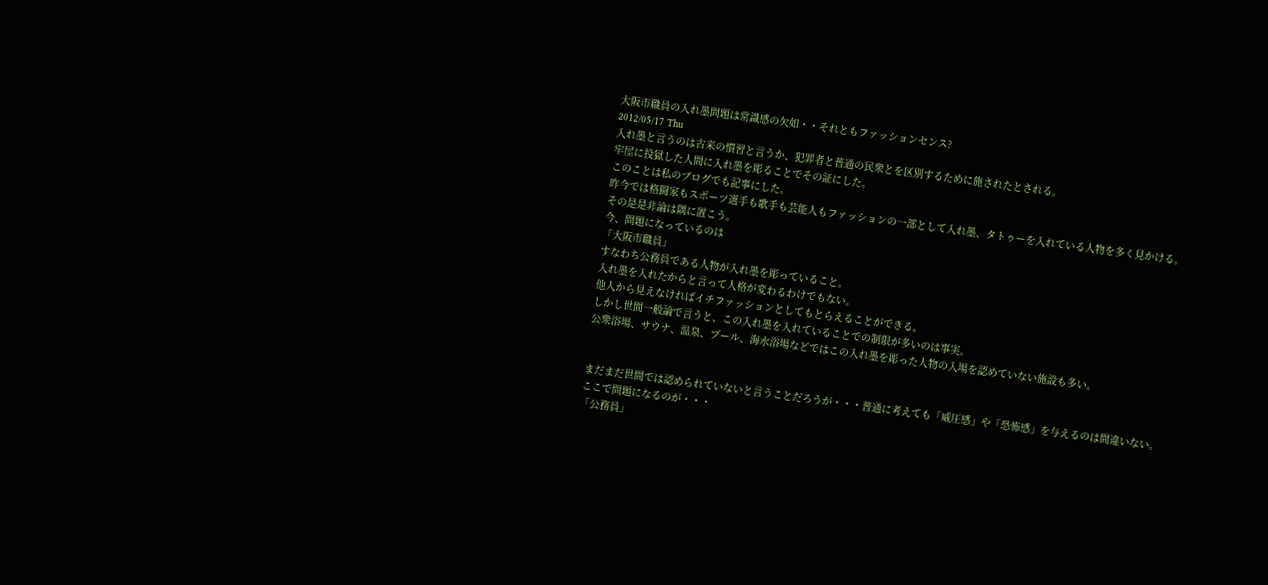大阪市職員の入れ墨問題は常識感の欠如・・それともファッションセンス?
2012/05/17 Thu
入れ墨と言うのは古来の慣習と言うか、犯罪者と普通の民衆とを区別するために施されたとされる。
牢屋に投獄した人間に入れ墨を彫ることでその証にした。
このことは私のブログでも記事にした。
昨今では格闘家もスポーツ選手も歌手も芸能人もファッションの一部として入れ墨、タトゥーを入れている人物を多く見かける。
その是是非論は隅に置こう。
今、問題になっているのは
「大阪市職員」
すなわち公務員である人物が入れ墨を彫っていること。
入れ墨を入れたからと言って人格が変わるわけでもない。
他人から見えなければイチファッションとしてもとらえることができる。
しかし世間一般論で言うと、この入れ墨を入れていることでの制限が多いのは事実。
公衆浴場、サウナ、温泉、プール、海水浴場などではこの入れ墨を彫った人物の入場を認めていない施設も多い。


まだまだ世間では認められていないと言うことだろうが・・・普通に考えても「威圧感」や「恐怖感」を与えるのは間違いない。
ここで問題になるのが・・・
「公務員」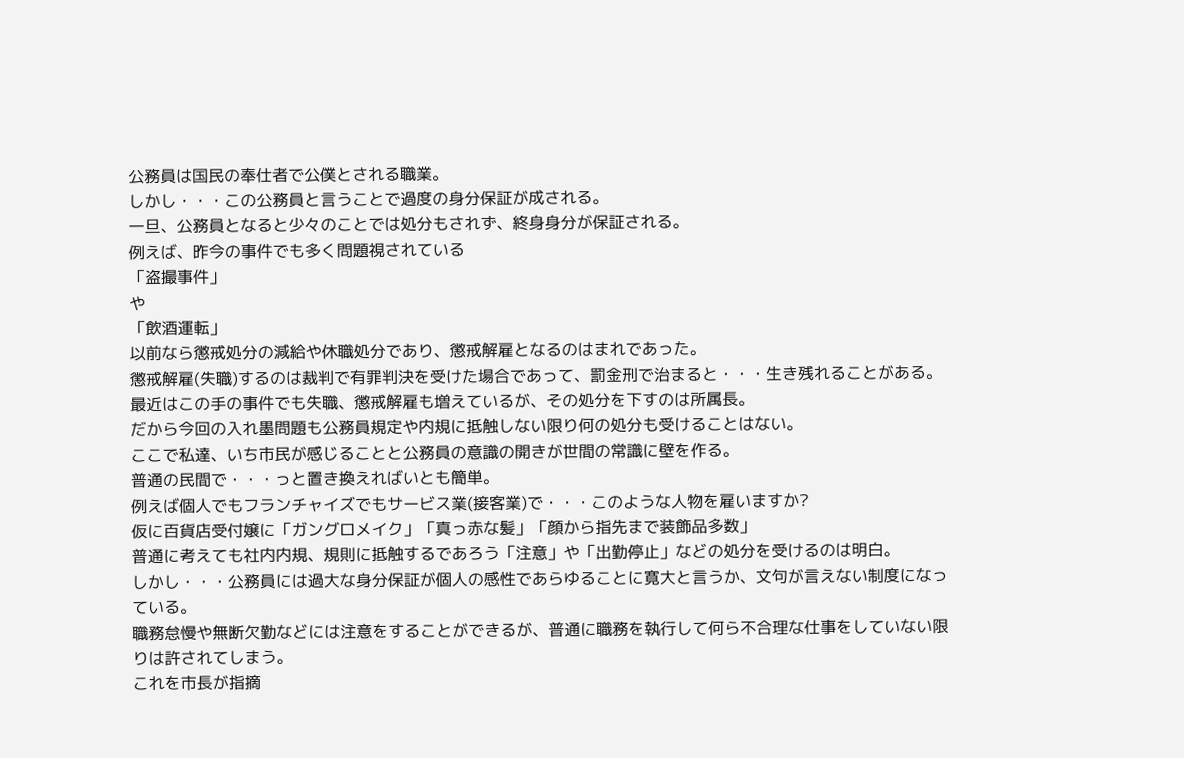公務員は国民の奉仕者で公僕とされる職業。
しかし・・・この公務員と言うことで過度の身分保証が成される。
一旦、公務員となると少々のことでは処分もされず、終身身分が保証される。
例えば、昨今の事件でも多く問題視されている
「盗撮事件」
や
「飲酒運転」
以前なら懲戒処分の減給や休職処分であり、懲戒解雇となるのはまれであった。
懲戒解雇(失職)するのは裁判で有罪判決を受けた場合であって、罰金刑で治まると・・・生き残れることがある。
最近はこの手の事件でも失職、懲戒解雇も増えているが、その処分を下すのは所属長。
だから今回の入れ墨問題も公務員規定や内規に抵触しない限り何の処分も受けることはない。
ここで私達、いち市民が感じることと公務員の意識の開きが世間の常識に壁を作る。
普通の民間で・・・っと置き換えればいとも簡単。
例えば個人でもフランチャイズでもサービス業(接客業)で・・・このような人物を雇いますか?
仮に百貨店受付嬢に「ガングロメイク」「真っ赤な髪」「顔から指先まで装飾品多数」
普通に考えても社内内規、規則に抵触するであろう「注意」や「出勤停止」などの処分を受けるのは明白。
しかし・・・公務員には過大な身分保証が個人の感性であらゆることに寛大と言うか、文句が言えない制度になっている。
職務怠慢や無断欠勤などには注意をすることができるが、普通に職務を執行して何ら不合理な仕事をしていない限りは許されてしまう。
これを市長が指摘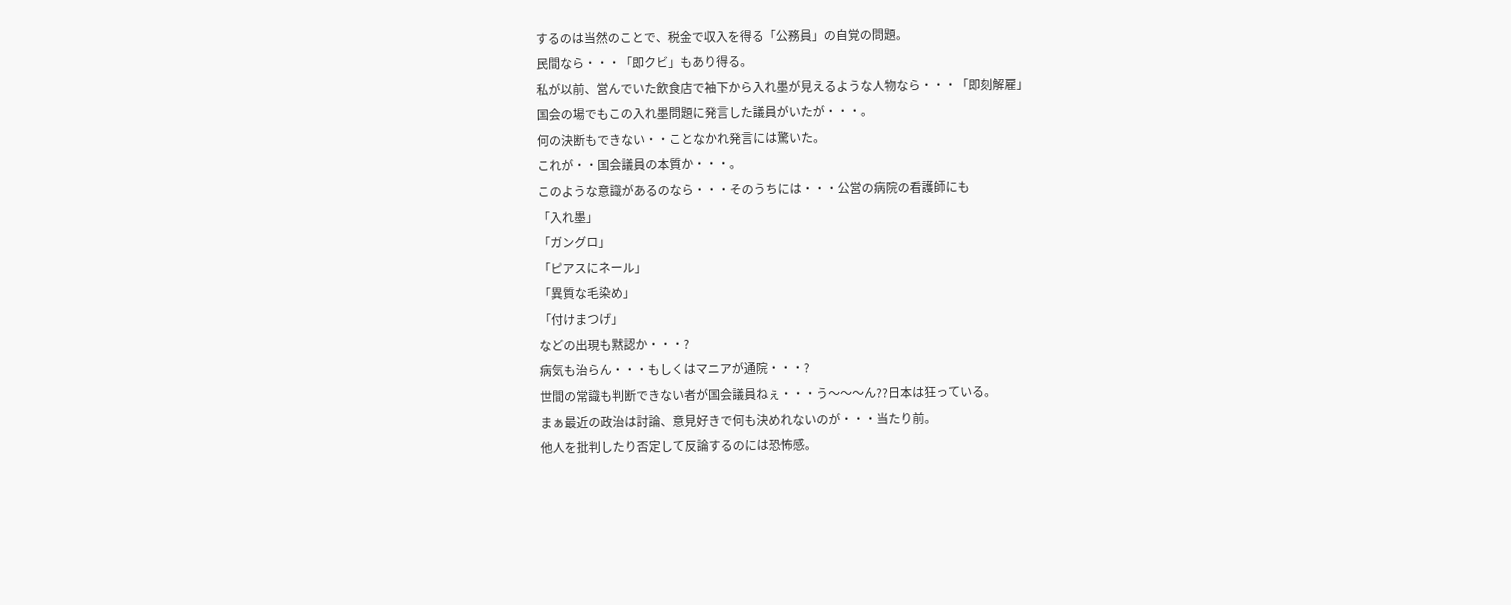するのは当然のことで、税金で収入を得る「公務員」の自覚の問題。
民間なら・・・「即クビ」もあり得る。
私が以前、営んでいた飲食店で袖下から入れ墨が見えるような人物なら・・・「即刻解雇」
国会の場でもこの入れ墨問題に発言した議員がいたが・・・。
何の決断もできない・・ことなかれ発言には驚いた。
これが・・国会議員の本質か・・・。
このような意識があるのなら・・・そのうちには・・・公営の病院の看護師にも
「入れ墨」
「ガングロ」
「ピアスにネール」
「異質な毛染め」
「付けまつげ」
などの出現も黙認か・・・?
病気も治らん・・・もしくはマニアが通院・・・?
世間の常識も判断できない者が国会議員ねぇ・・・う〜〜〜ん??日本は狂っている。
まぁ最近の政治は討論、意見好きで何も決めれないのが・・・当たり前。
他人を批判したり否定して反論するのには恐怖感。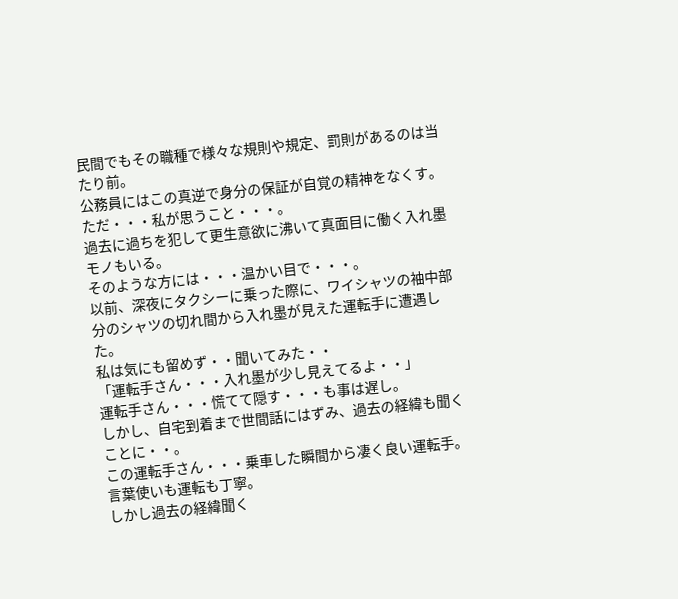民間でもその職種で様々な規則や規定、罰則があるのは当たり前。
公務員にはこの真逆で身分の保証が自覚の精神をなくす。
ただ・・・私が思うこと・・・。
過去に過ちを犯して更生意欲に沸いて真面目に働く入れ墨モノもいる。
そのような方には・・・温かい目で・・・。
以前、深夜にタクシーに乗った際に、ワイシャツの袖中部分のシャツの切れ間から入れ墨が見えた運転手に遭遇した。
私は気にも留めず・・聞いてみた・・
「運転手さん・・・入れ墨が少し見えてるよ・・」
運転手さん・・・慌てて隠す・・・も事は遅し。
しかし、自宅到着まで世間話にはずみ、過去の経緯も聞くことに・・。
この運転手さん・・・乗車した瞬間から凄く良い運転手。
言葉使いも運転も丁寧。
しかし過去の経緯聞く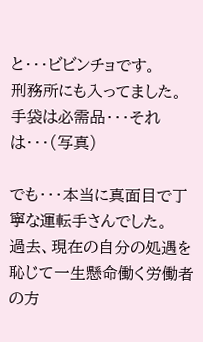と・・・ビビンチョです。
刑務所にも入ってました。
手袋は必需品・・・それは・・・(写真)

でも・・・本当に真面目で丁寧な運転手さんでした。
過去、現在の自分の処遇を恥じて一生懸命働く労働者の方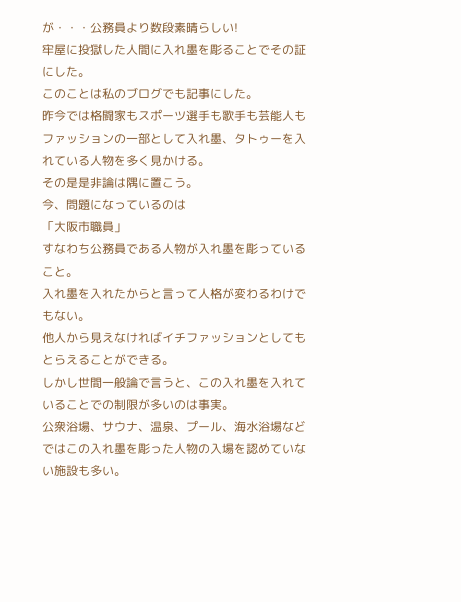が・・・公務員より数段素晴らしい!
牢屋に投獄した人間に入れ墨を彫ることでその証にした。
このことは私のブログでも記事にした。
昨今では格闘家もスポーツ選手も歌手も芸能人もファッションの一部として入れ墨、タトゥーを入れている人物を多く見かける。
その是是非論は隅に置こう。
今、問題になっているのは
「大阪市職員」
すなわち公務員である人物が入れ墨を彫っていること。
入れ墨を入れたからと言って人格が変わるわけでもない。
他人から見えなければイチファッションとしてもとらえることができる。
しかし世間一般論で言うと、この入れ墨を入れていることでの制限が多いのは事実。
公衆浴場、サウナ、温泉、プール、海水浴場などではこの入れ墨を彫った人物の入場を認めていない施設も多い。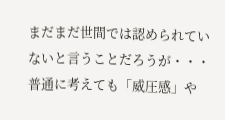まだまだ世間では認められていないと言うことだろうが・・・普通に考えても「威圧感」や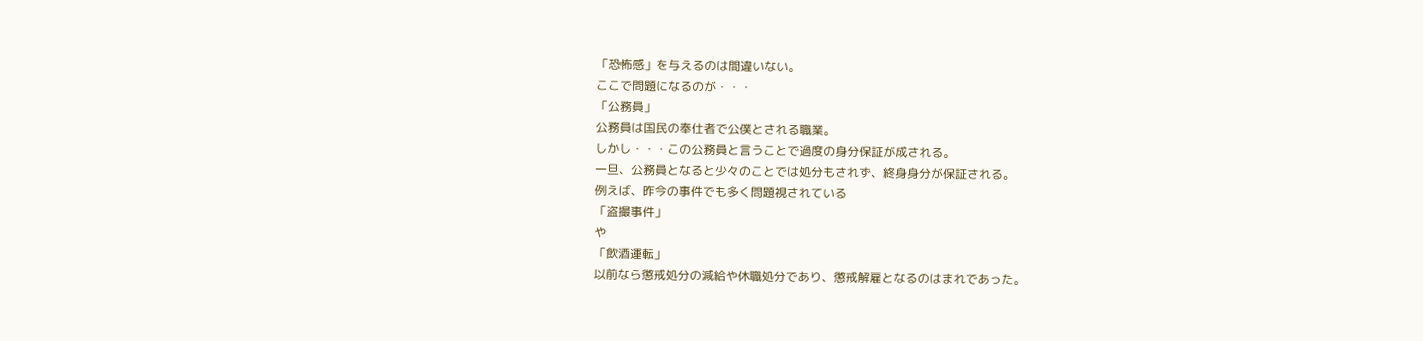「恐怖感」を与えるのは間違いない。
ここで問題になるのが・・・
「公務員」
公務員は国民の奉仕者で公僕とされる職業。
しかし・・・この公務員と言うことで過度の身分保証が成される。
一旦、公務員となると少々のことでは処分もされず、終身身分が保証される。
例えば、昨今の事件でも多く問題視されている
「盗撮事件」
や
「飲酒運転」
以前なら懲戒処分の減給や休職処分であり、懲戒解雇となるのはまれであった。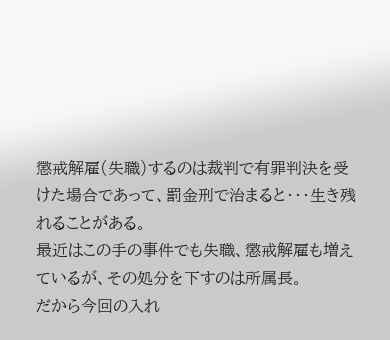懲戒解雇(失職)するのは裁判で有罪判決を受けた場合であって、罰金刑で治まると・・・生き残れることがある。
最近はこの手の事件でも失職、懲戒解雇も増えているが、その処分を下すのは所属長。
だから今回の入れ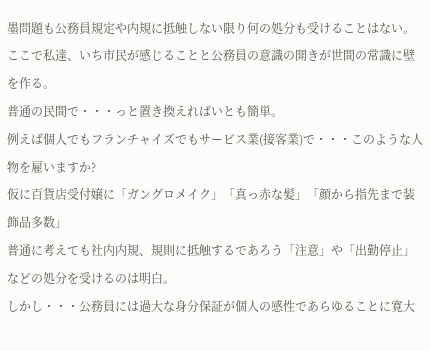墨問題も公務員規定や内規に抵触しない限り何の処分も受けることはない。
ここで私達、いち市民が感じることと公務員の意識の開きが世間の常識に壁を作る。
普通の民間で・・・っと置き換えればいとも簡単。
例えば個人でもフランチャイズでもサービス業(接客業)で・・・このような人物を雇いますか?
仮に百貨店受付嬢に「ガングロメイク」「真っ赤な髪」「顔から指先まで装飾品多数」
普通に考えても社内内規、規則に抵触するであろう「注意」や「出勤停止」などの処分を受けるのは明白。
しかし・・・公務員には過大な身分保証が個人の感性であらゆることに寛大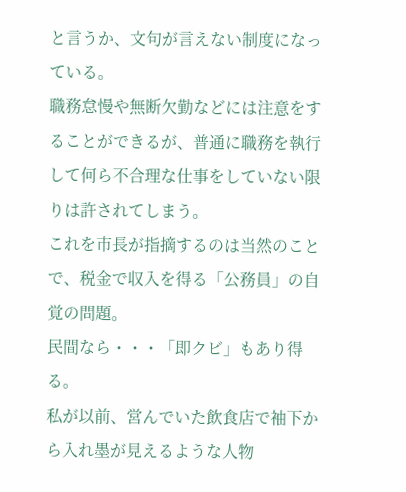と言うか、文句が言えない制度になっている。
職務怠慢や無断欠勤などには注意をすることができるが、普通に職務を執行して何ら不合理な仕事をしていない限りは許されてしまう。
これを市長が指摘するのは当然のことで、税金で収入を得る「公務員」の自覚の問題。
民間なら・・・「即クビ」もあり得る。
私が以前、営んでいた飲食店で袖下から入れ墨が見えるような人物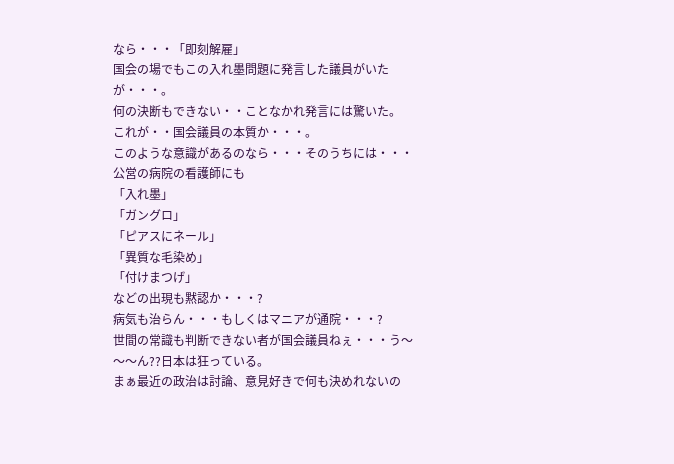なら・・・「即刻解雇」
国会の場でもこの入れ墨問題に発言した議員がいたが・・・。
何の決断もできない・・ことなかれ発言には驚いた。
これが・・国会議員の本質か・・・。
このような意識があるのなら・・・そのうちには・・・公営の病院の看護師にも
「入れ墨」
「ガングロ」
「ピアスにネール」
「異質な毛染め」
「付けまつげ」
などの出現も黙認か・・・?
病気も治らん・・・もしくはマニアが通院・・・?
世間の常識も判断できない者が国会議員ねぇ・・・う〜〜〜ん??日本は狂っている。
まぁ最近の政治は討論、意見好きで何も決めれないの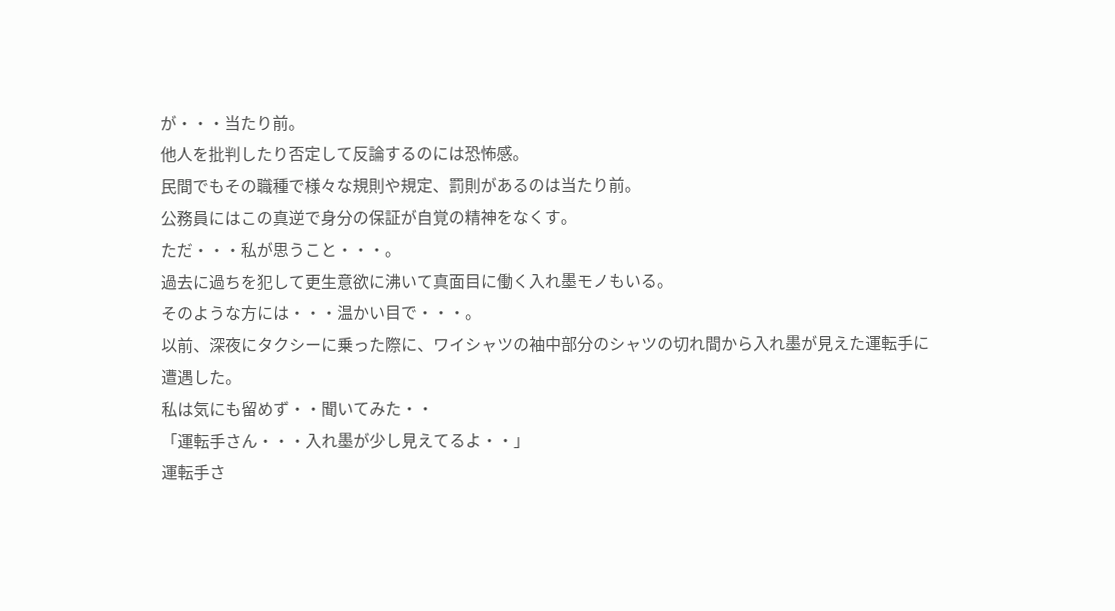が・・・当たり前。
他人を批判したり否定して反論するのには恐怖感。
民間でもその職種で様々な規則や規定、罰則があるのは当たり前。
公務員にはこの真逆で身分の保証が自覚の精神をなくす。
ただ・・・私が思うこと・・・。
過去に過ちを犯して更生意欲に沸いて真面目に働く入れ墨モノもいる。
そのような方には・・・温かい目で・・・。
以前、深夜にタクシーに乗った際に、ワイシャツの袖中部分のシャツの切れ間から入れ墨が見えた運転手に遭遇した。
私は気にも留めず・・聞いてみた・・
「運転手さん・・・入れ墨が少し見えてるよ・・」
運転手さ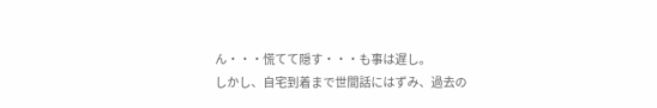ん・・・慌てて隠す・・・も事は遅し。
しかし、自宅到着まで世間話にはずみ、過去の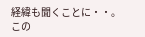経緯も聞くことに・・。
この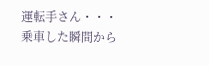運転手さん・・・乗車した瞬間から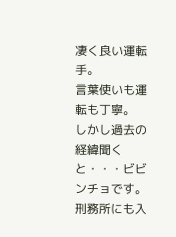凄く良い運転手。
言葉使いも運転も丁寧。
しかし過去の経緯聞くと・・・ビビンチョです。
刑務所にも入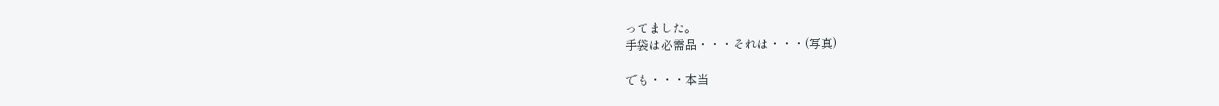ってました。
手袋は必需品・・・それは・・・(写真)

でも・・・本当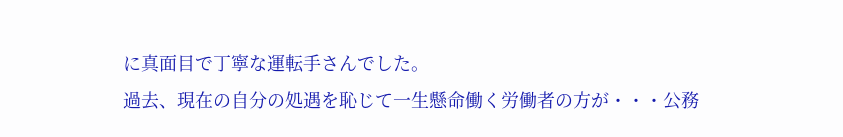に真面目で丁寧な運転手さんでした。
過去、現在の自分の処遇を恥じて一生懸命働く労働者の方が・・・公務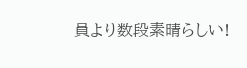員より数段素晴らしい!